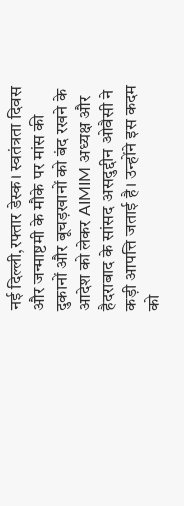नई दिल्ली,रफ्तार डेस्क। स्वतंत्रता दिवस और जन्माष्टमी के मौके पर मांस की दुकानों और बूचड़खानों को बंद रखने के आदेश को लेकर AIMIM अध्यक्ष और हैदराबाद के सांसद असदुद्दीन ओवैसी ने कड़ी आपत्ति जताई है। उन्होंने इस कदम को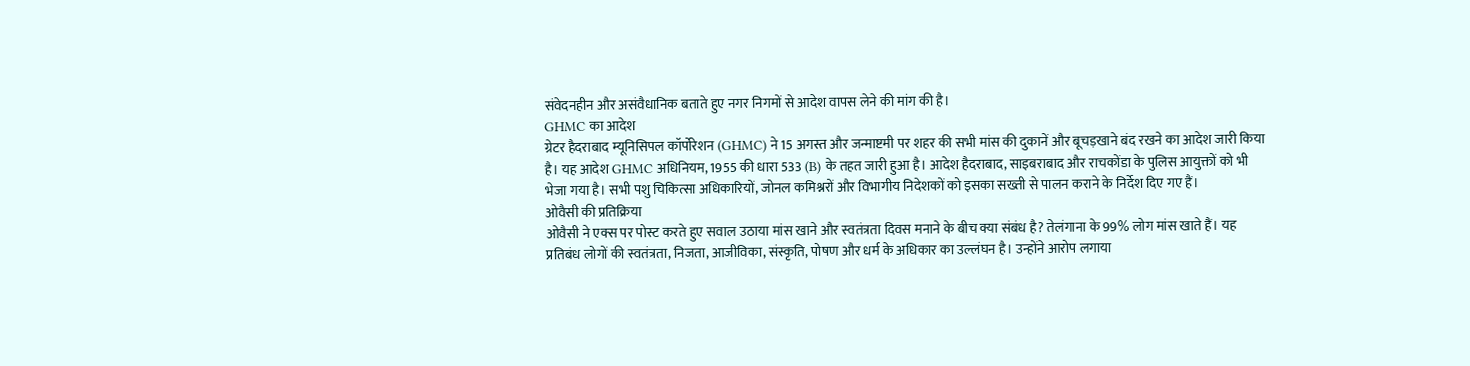संवेदनहीन और असंवैधानिक बताते हुए नगर निगमों से आदेश वापस लेने की मांग की है।
GHMC का आदेश
ग्रेटर हैदराबाद म्यूनिसिपल कॉर्पोरेशन (GHMC) ने 15 अगस्त और जन्माष्टमी पर शहर की सभी मांस की दुकानें और बूचड़खाने बंद रखने का आदेश जारी किया है। यह आदेश GHMC अधिनियम, 1955 की धारा 533 (B) के तहत जारी हुआ है। आदेश हैदराबाद, साइबराबाद और राचकोंडा के पुलिस आयुक्तों को भी भेजा गया है। सभी पशु चिकित्सा अधिकारियों, जोनल कमिश्नरों और विभागीय निदेशकों को इसका सख्ती से पालन कराने के निर्देश दिए गए हैं।
ओवैसी की प्रतिक्रिया
ओवैसी ने एक्स पर पोस्ट करते हुए सवाल उठाया मांस खाने और स्वतंत्रता दिवस मनाने के बीच क्या संबंध है? तेलंगाना के 99% लोग मांस खाते हैं। यह प्रतिबंध लोगों की स्वतंत्रता, निजता, आजीविका, संस्कृति, पोषण और धर्म के अधिकार का उल्लंघन है। उन्होंने आरोप लगाया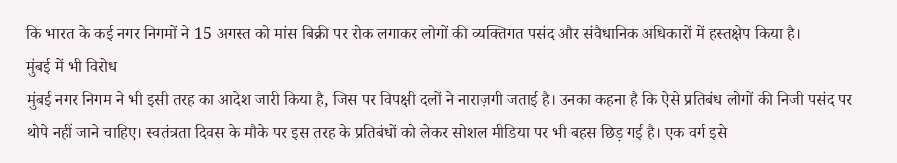कि भारत के कई नगर निगमों ने 15 अगस्त को मांस बिक्री पर रोक लगाकर लोगों की व्यक्तिगत पसंद और संवैधानिक अधिकारों में हस्तक्षेप किया है।
मुंबई में भी विरोध
मुंबई नगर निगम ने भी इसी तरह का आदेश जारी किया है, जिस पर विपक्षी दलों ने नाराज़गी जताई है। उनका कहना है कि ऐसे प्रतिबंध लोगों की निजी पसंद पर थोपे नहीं जाने चाहिए। स्वतंत्रता दिवस के मौके पर इस तरह के प्रतिबंधों को लेकर सोशल मीडिया पर भी बहस छिड़ गई है। एक वर्ग इसे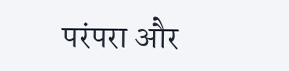परंपरा और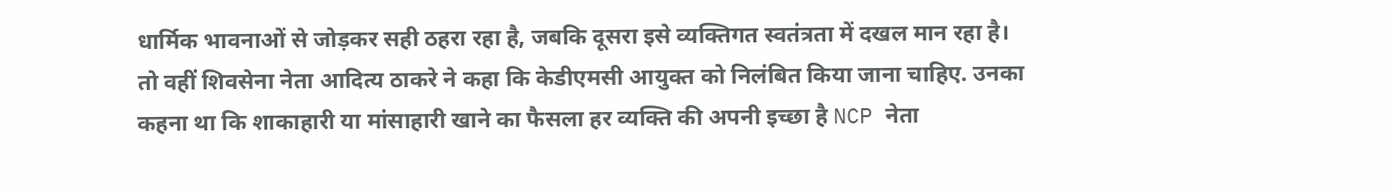धार्मिक भावनाओं से जोड़कर सही ठहरा रहा है, जबकि दूसरा इसे व्यक्तिगत स्वतंत्रता में दखल मान रहा है। तो वहीं शिवसेना नेता आदित्य ठाकरे ने कहा कि केडीएमसी आयुक्त को निलंबित किया जाना चाहिए. उनका कहना था कि शाकाहारी या मांसाहारी खाने का फैसला हर व्यक्ति की अपनी इच्छा है NCP नेता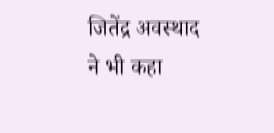जितेंद्र अवस्थाद ने भी कहा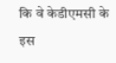कि वे केडीएमसी के इस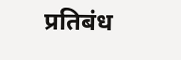प्रतिबंध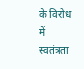के विरोध में स्वतंत्रता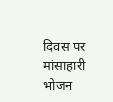दिवस पर मांसाहारी भोजन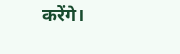करेंगे।